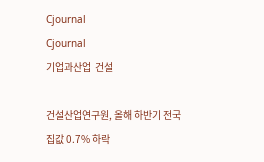Cjournal
Cjournal
기업과산업  건설

건설산업연구원, 올해 하반기 전국 집값 0.7% 하락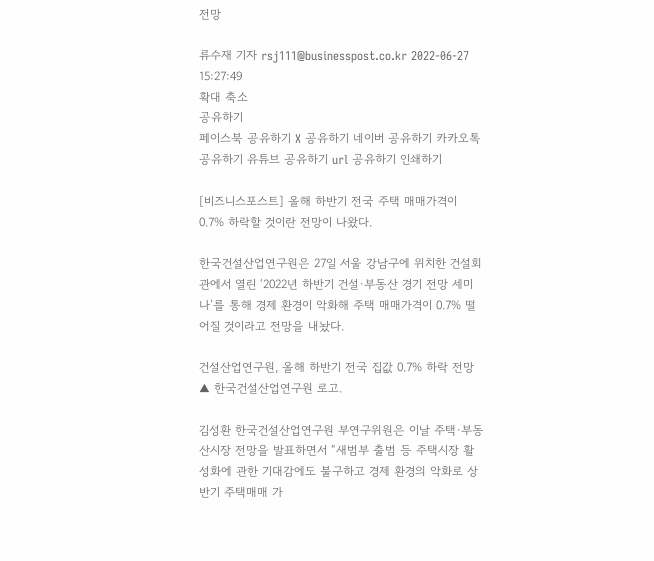전망

류수재 기자 rsj111@businesspost.co.kr 2022-06-27 15:27:49
확대 축소
공유하기
페이스북 공유하기 X 공유하기 네이버 공유하기 카카오톡 공유하기 유튜브 공유하기 url 공유하기 인쇄하기

[비즈니스포스트] 올해 하반기 전국 주택 매매가격이 0.7% 하락할 것이란 전망이 나왔다.

한국건설산업연구원은 27일 서울 강남구에 위치한 건설회관에서 열린 ‘2022년 하반기 건설·부동산 경기 전망 세미나’를 통해 경제 환경이 악화해 주택 매매가격이 0.7% 떨어질 것이라고 전망을 내놨다.

건설산업연구원, 올해 하반기 전국 집값 0.7% 하락 전망
▲ 한국건설산업연구원 로고.

김성환 한국건설산업연구원 부연구위원은 이날 주택·부동산시장 전망을 발표하면서 “새범부 출범 등 주택시장 활성화에 관한 기대감에도 불구하고 경제 환경의 악화로 상반기 주택매매 가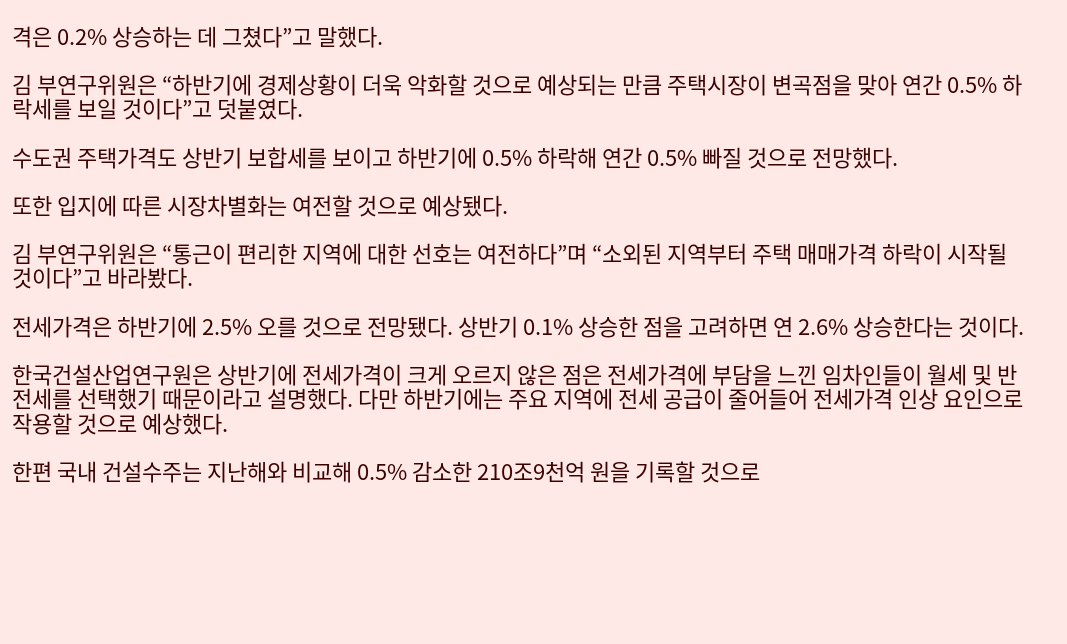격은 0.2% 상승하는 데 그쳤다”고 말했다.

김 부연구위원은 “하반기에 경제상황이 더욱 악화할 것으로 예상되는 만큼 주택시장이 변곡점을 맞아 연간 0.5% 하락세를 보일 것이다”고 덧붙였다.

수도권 주택가격도 상반기 보합세를 보이고 하반기에 0.5% 하락해 연간 0.5% 빠질 것으로 전망했다.

또한 입지에 따른 시장차별화는 여전할 것으로 예상됐다.

김 부연구위원은 “통근이 편리한 지역에 대한 선호는 여전하다”며 “소외된 지역부터 주택 매매가격 하락이 시작될 것이다”고 바라봤다.

전세가격은 하반기에 2.5% 오를 것으로 전망됐다. 상반기 0.1% 상승한 점을 고려하면 연 2.6% 상승한다는 것이다.

한국건설산업연구원은 상반기에 전세가격이 크게 오르지 않은 점은 전세가격에 부담을 느낀 임차인들이 월세 및 반전세를 선택했기 때문이라고 설명했다. 다만 하반기에는 주요 지역에 전세 공급이 줄어들어 전세가격 인상 요인으로 작용할 것으로 예상했다.

한편 국내 건설수주는 지난해와 비교해 0.5% 감소한 210조9천억 원을 기록할 것으로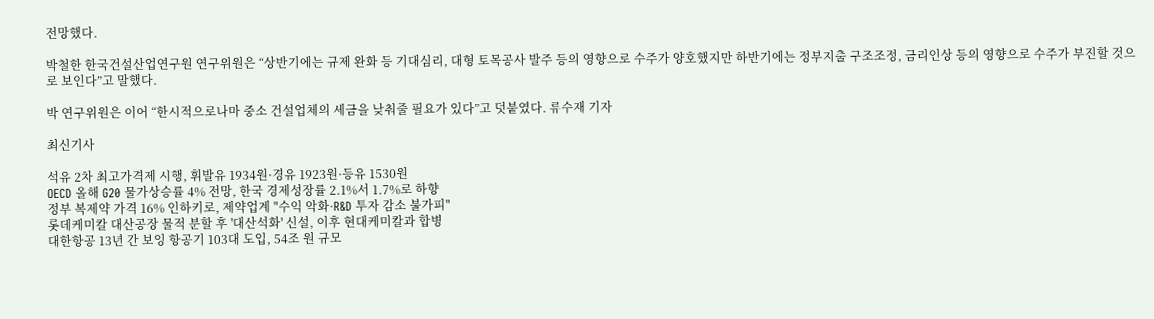전망했다.

박철한 한국건설산업연구원 연구위원은 “상반기에는 규제 완화 등 기대심리, 대형 토목공사 발주 등의 영향으로 수주가 양호했지만 하반기에는 정부지출 구조조정, 금리인상 등의 영향으로 수주가 부진할 것으로 보인다”고 말했다.

박 연구위원은 이어 “한시적으로나마 중소 건설업체의 세금을 낮춰줄 필요가 있다”고 덧붙였다. 류수재 기자

최신기사

석유 2차 최고가격제 시행, 휘발유 1934원·경유 1923원·등유 1530원
OECD 올해 G20 물가상승률 4% 전망, 한국 경제성장률 2.1%서 1.7%로 하향
정부 복제약 가격 16% 인하키로, 제약업계 "수익 악화·R&D 투자 감소 불가피"
롯데케미칼 대산공장 물적 분할 후 '대산석화' 신설, 이후 현대케미칼과 합병
대한항공 13년 간 보잉 항공기 103대 도입, 54조 원 규모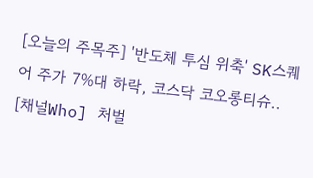[오늘의 주목주] '반도체 투심 위축' SK스퀘어 주가 7%대 하락, 코스닥 코오롱티슈..
[채널Who] 처벌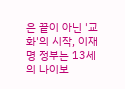은 끝이 아닌 '교화'의 시작, 이재명 정부는 13세의 나이보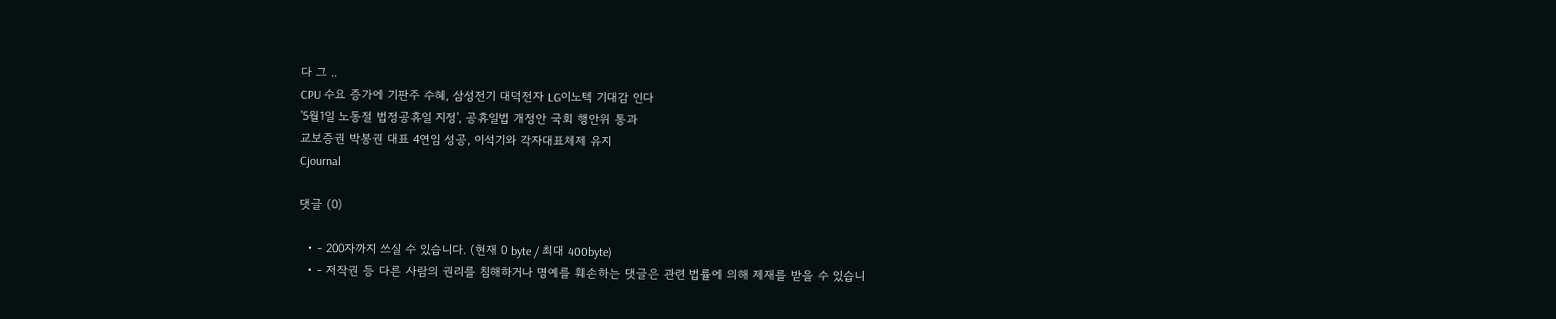다 그 ..
CPU 수요 증가에 기판주 수혜, 삼성전기 대덕전자 LG이노텍 기대감 인다
'5월1일 노동절 법정공휴일 지정', 공휴일법 개정안 국회 행안위 통과
교보증권 박봉권 대표 4연임 성공, 이석기와 각자대표체제 유지
Cjournal

댓글 (0)

  • - 200자까지 쓰실 수 있습니다. (현재 0 byte / 최대 400byte)
  • - 저작권 등 다른 사람의 권리를 침해하거나 명예를 훼손하는 댓글은 관련 법률에 의해 제재를 받을 수 있습니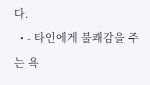다.
  • - 타인에게 불쾌감을 주는 욕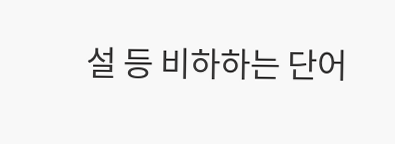설 등 비하하는 단어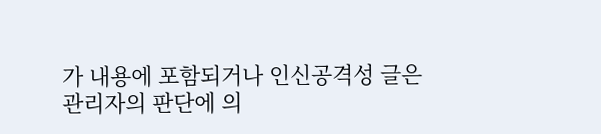가 내용에 포함되거나 인신공격성 글은 관리자의 판단에 의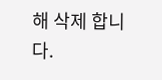해 삭제 합니다.